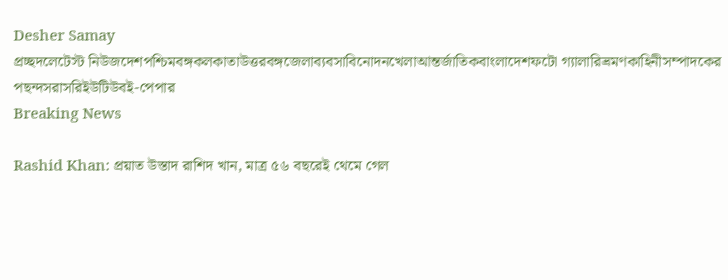Desher Samay
প্রচ্ছদলেটেস্ট নিউজদেশপশ্চিমবঙ্গকলকাতাউত্তরবঙ্গজেলাব্যবসাবিনোদনখেলাআন্তর্জাতিকবাংলাদেশফটো গ্যালারিভ্রমণকাহিনীসম্পাদকের পছন্দসরাসরিইউটিউবই-পেপার
Breaking News

Rashid Khan: প্রয়াত উস্তাদ রাশিদ খান, মাত্র ৫৬ বছরেই থেমে গেল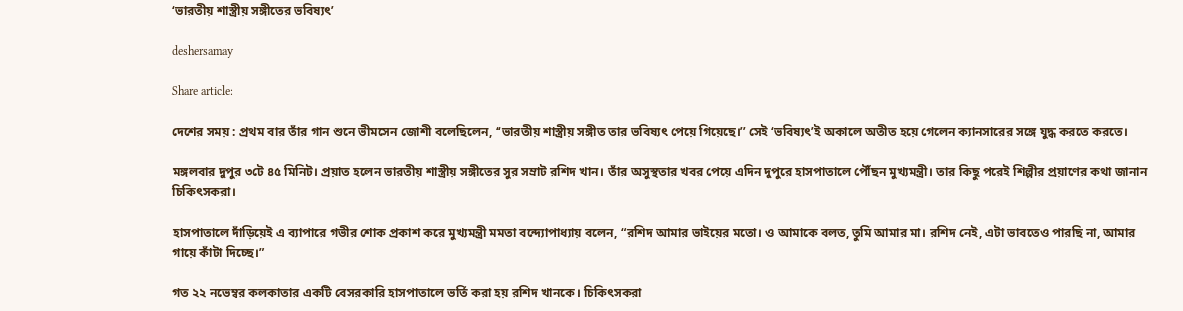‘ভারতীয় শাস্ত্রীয় সঙ্গীতের ভবিষ্যৎ’

deshersamay

Share article:

দেশের সময় : প্রথম বার তাঁর গান শুনে ভীমসেন জোশী বলেছিলেন, ‘‘ভারতীয় শাস্ত্রীয় সঙ্গীত তার ভবিষ্যৎ পেয়ে গিয়েছে।’’ সেই ‘ভবিষ্যৎ’ই অকালে অতীত হয়ে গেলেন ক্যানসারের সঙ্গে যুদ্ধ করতে করতে।

মঙ্গলবার দুপুর ৩টে ৪৫ মিনিট। প্রয়াত হলেন ভারতীয় শাস্ত্রীয় সঙ্গীতের সুর সম্রাট রশিদ খান। তাঁর অসুস্থতার খবর পেয়ে এদিন দুপুরে হাসপাতালে পৌঁছন মুখ্যমন্ত্রী। তার কিছু পরেই শিল্পীর প্রয়াণের কথা জানান চিকিৎসকরা।

হাসপাতালে দাঁড়িয়েই এ ব্যাপারে গভীর শোক প্রকাশ করে মুখ্যমন্ত্রী মমতা বন্দ্যোপাধ্যায় বলেন, “রশিদ আমার ভাইয়ের মতো। ও আমাকে বলত, তুমি আমার মা। রশিদ নেই, এটা ভাবতেও পারছি না, আমার গায়ে কাঁটা দিচ্ছে।”

গত ২২ নভেম্বর কলকাতার একটি বেসরকারি হাসপাতালে ভর্তি করা হয় রশিদ খানকে। চিকিৎসকরা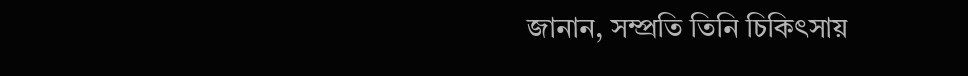জানান, সম্প্রতি তিনি চিকিৎসায়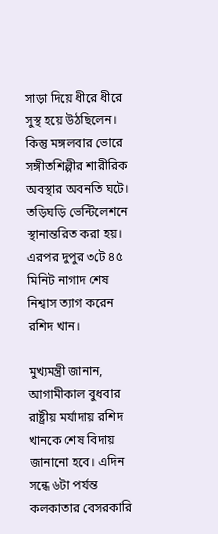সাড়া দিয়ে ধীরে ধীরে সুস্থ হয়ে উঠছিলেন। কিন্তু মঙ্গলবার ভোরে সঙ্গীতশিল্পীর শারীরিক অবস্থার অবনতি ঘটে। তড়িঘড়ি ভেন্টিলেশনে স্থানান্তরিত করা হয়। এরপর দুপুর ৩টে ৪৫ মিনিট নাগাদ শেষ নিশ্বাস ত্যাগ করেন রশিদ খান।

মুখ্যমন্ত্রী জানান, আগামীকাল বুধবার রাষ্ট্রীয় মর্যাদায় রশিদ খানকে শেষ বিদায় জানানো হবে। এদিন সন্ধে ৬টা পর্যন্ত কলকাতার বেসরকারি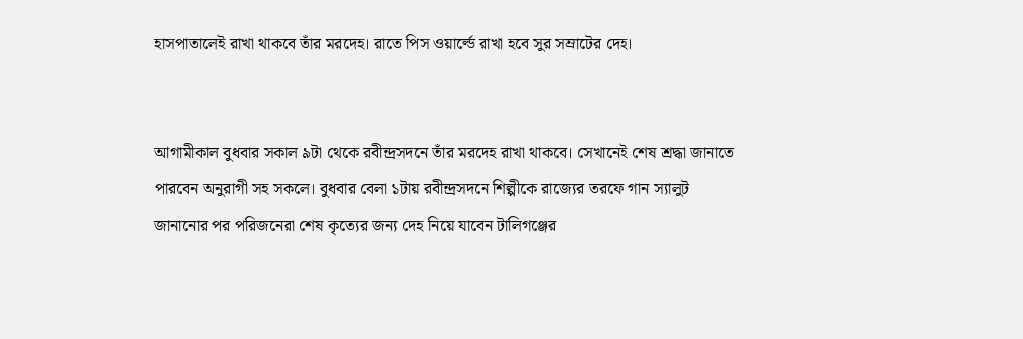হাসপাতালেই রাখা থাকবে তাঁর মরদেহ। রাতে পিস ওয়ার্ল্ডে রাখা হবে সুর সম্রাটের দেহ।


আগামীকাল বুধবার সকাল ৯টা থেকে রবীন্দ্রসদনে তাঁর মরদেহ রাখা থাকবে। সেখানেই শেষ শ্রদ্ধা জানাতে পারবেন অনুরাগী সহ সকলে। বুধবার বেলা ১টায় রবীন্দ্রসদনে শিল্পীকে রাজ্যের তরফে গান স্যালুট জানানোর পর পরিজনেরা শেষ কৃত্যের জন্য দেহ নিয়ে যাবেন টালিগঞ্জের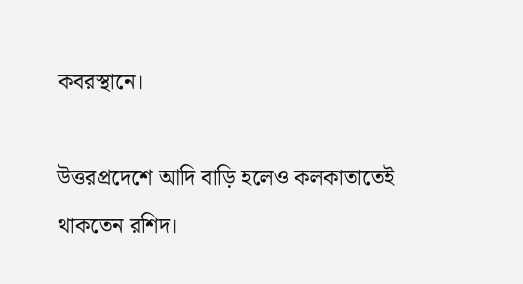কবরস্থানে।

উত্তরপ্রদেশে আদি বাড়ি হলেও কলকাতাতেই থাকতেন রশিদ।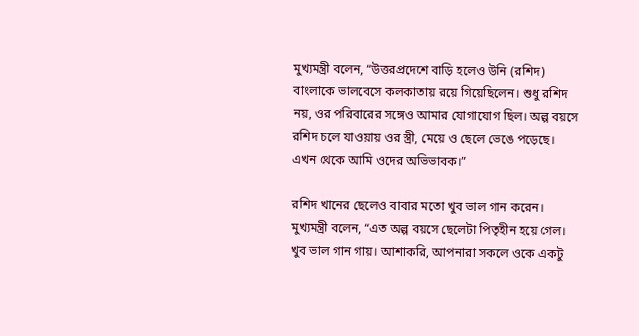মুখ্যমন্ত্রী বলেন, “উত্তরপ্রদেশে বাড়ি হলেও উনি (রশিদ) বাংলাকে ভালবেসে কলকাতায় রয়ে গিয়েছিলেন। শুধু রশিদ নয়, ওর পরিবারের সঙ্গেও আমার যোগাযোগ ছিল। অল্প বয়সে রশিদ চলে যাওয়ায় ওর স্ত্রী, মেয়ে ও ছেলে ভেঙে পড়েছে। এখন থেকে আমি ওদের অভিভাবক।”

রশিদ খানের ছেলেও বাবার মতো খুব ভাল গান করেন। মুখ্যমন্ত্রী বলেন, “এত অল্প বয়সে ছেলেটা পিতৃহীন হয়ে গেল। খুব ভাল গান গায়। আশাকরি, আপনারা সকলে ওকে একটু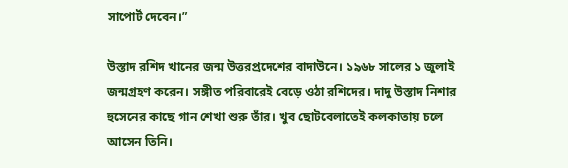সাপোর্ট দেবেন।”

উস্তাদ রশিদ খানের জন্ম উত্তরপ্রদেশের বাদাউনে। ১৯৬৮ সালের ১ জুলাই জন্মগ্রহণ করেন। সঙ্গীত পরিবারেই বেড়ে ওঠা রশিদের। দাদু উস্তাদ নিশার হুসেনের কাছে গান শেখা শুরু তাঁর। খুব ছোটবেলাতেই কলকাতায় চলে আসেন তিনি।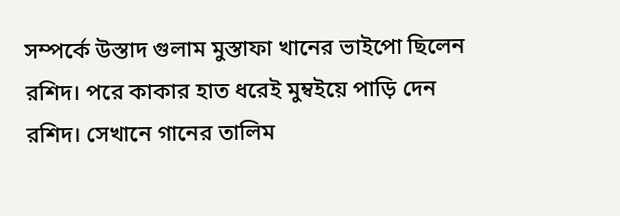সম্পর্কে উস্তাদ গুলাম মুস্তাফা খানের ভাইপো ছিলেন রশিদ। পরে কাকার হাত ধরেই মুম্বইয়ে পাড়ি দেন রশিদ। সেখানে গানের তালিম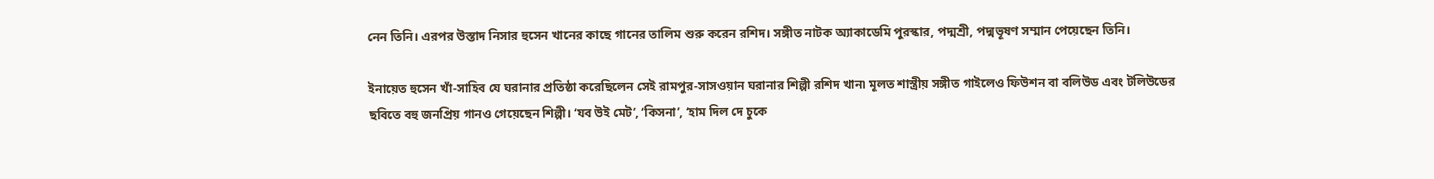নেন তিনি। এরপর উস্তাদ নিসার হুসেন খানের কাছে গানের তালিম শুরু করেন রশিদ। সঙ্গীত নাটক অ্যাকাডেমি পুরস্কার, পদ্মশ্রী, পদ্মভূষণ সম্মান পেয়েছেন তিনি।

ইনায়েত হুসেন খাঁ-সাহিব যে ঘরানার প্রতিষ্ঠা করেছিলেন সেই রামপুর-সাসওয়ান ঘরানার শিল্পী রশিদ খান৷ মূলত শাস্ত্রীয় সঙ্গীত গাইলেও ফিউশন বা বলিউড এবং টলিউডের ছবিতে বহু জনপ্রিয় গানও গেয়েছেন শিল্পী। ‘যব উই মেট’, ‘কিসনা’, ‘হাম দিল দে চুকে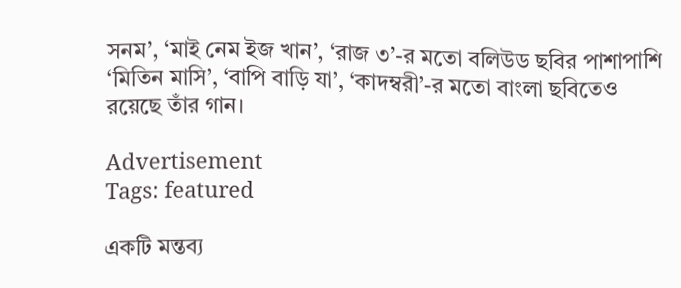সনম’, ‘মাই নেম ইজ খান’, ‘রাজ ৩’-র মতো বলিউড ছবির পাশাপাশি ‘মিতিন মাসি’, ‘বাপি বাড়ি যা’, ‘কাদম্বরী’-র মতো বাংলা ছবিতেও রয়েছে তাঁর গান।

Advertisement
Tags: featured

একটি মন্তব্য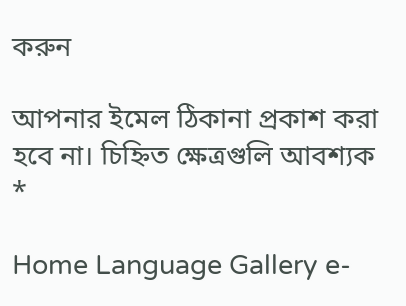করুন

আপনার ইমেল ঠিকানা প্রকাশ করা হবে না। চিহ্নিত ক্ষেত্রগুলি আবশ্যক *

Home Language Gallery e-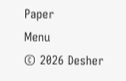Paper
Menu
© 2026 Desher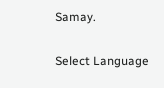Samay.

Select Language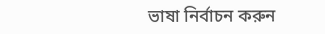ভাষা নির্বাচন করুন